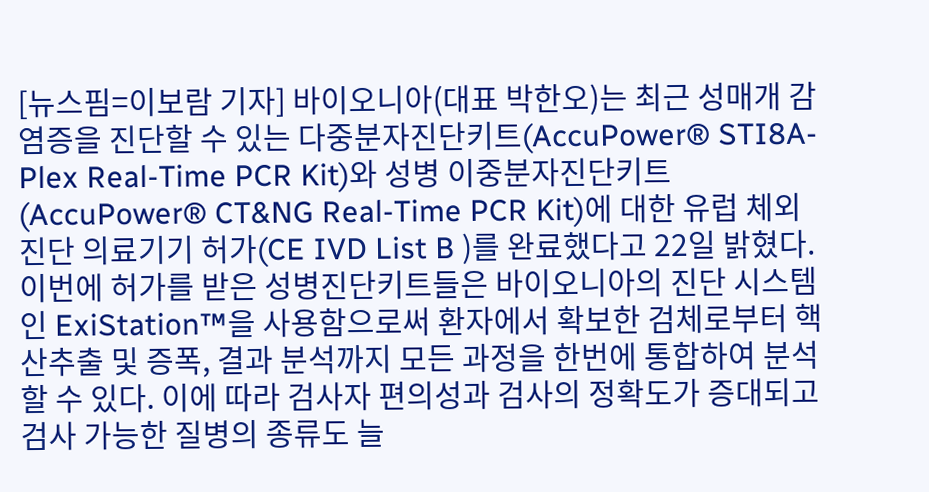[뉴스핌=이보람 기자] 바이오니아(대표 박한오)는 최근 성매개 감염증을 진단할 수 있는 다중분자진단키트(AccuPower® STI8A-Plex Real-Time PCR Kit)와 성병 이중분자진단키트(AccuPower® CT&NG Real-Time PCR Kit)에 대한 유럽 체외진단 의료기기 허가(CE IVD List B )를 완료했다고 22일 밝혔다.
이번에 허가를 받은 성병진단키트들은 바이오니아의 진단 시스템인 ExiStation™을 사용함으로써 환자에서 확보한 검체로부터 핵산추출 및 증폭, 결과 분석까지 모든 과정을 한번에 통합하여 분석할 수 있다. 이에 따라 검사자 편의성과 검사의 정확도가 증대되고 검사 가능한 질병의 종류도 늘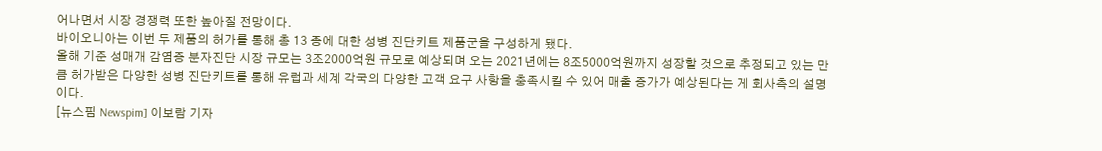어나면서 시장 경쟁력 또한 높아질 전망이다.
바이오니아는 이번 두 제품의 허가를 통해 총 13 종에 대한 성병 진단키트 제품군을 구성하게 됐다.
올해 기준 성매개 감염증 분자진단 시장 규모는 3조2000억원 규모로 예상되며 오는 2021년에는 8조5000억원까지 성장할 것으로 추정되고 있는 만큼 허가받은 다양한 성병 진단키트를 통해 유럽과 세계 각국의 다양한 고객 요구 사항을 충족시킬 수 있어 매출 증가가 예상된다는 게 회사측의 설명이다.
[뉴스핌 Newspim] 이보람 기자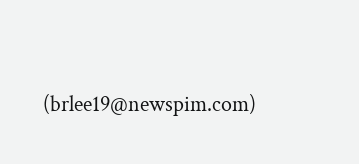(brlee19@newspim.com)